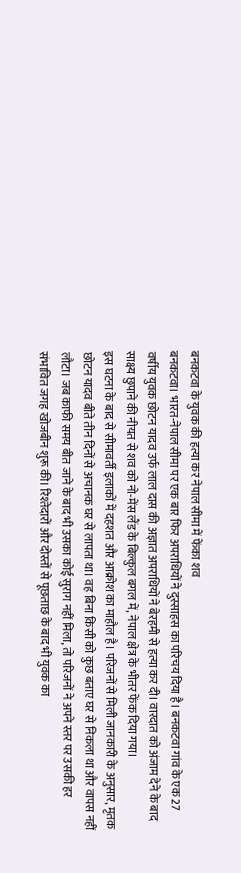बनकटवा के युवक की हत्या कर नेपाल सीमा में फेंका शव
बनकटवा। भारत-नेपाल सीमा पर एक बार फिर अपराधियों ने दुस्साहस का परिचय दिया है। बनकटवा गांव के एक 27 वर्षीय युवक छोटन यादव उर्फ लाल दास की अज्ञात अपराधियों ने बेरहमी से हत्या कर दी। वारदात को अंजाम देने के बाद साक्ष्य छुपाने की नीयत से शव को नो-मेंस लैंड के बिल्कुल बगल में, नेपाल क्षेत्र के भीतर फेंक दिया गया।
इस घटना के बाद से सीमावर्ती इलाकों में दहशत और आक्रोश का माहौल है। परिजनों से मिली जानकारी के अनुसार, मृतक छोटन यादव बीते तीन दिनों से अचानक घर से लापता था। वह बिना किसी को कुछ बताए घर से निकला था और वापस नहीं लौटा। जब काफी समय बीत जाने के बाद भी उसका कोई सुराग नहीं मिला, तो परिजनों ने अपने स्तर पर उसकी हर संभावित जगह खोजबीन शुरू की। रिश्तेदारों और दोस्तों से पूछताछ के बाद भी युवक का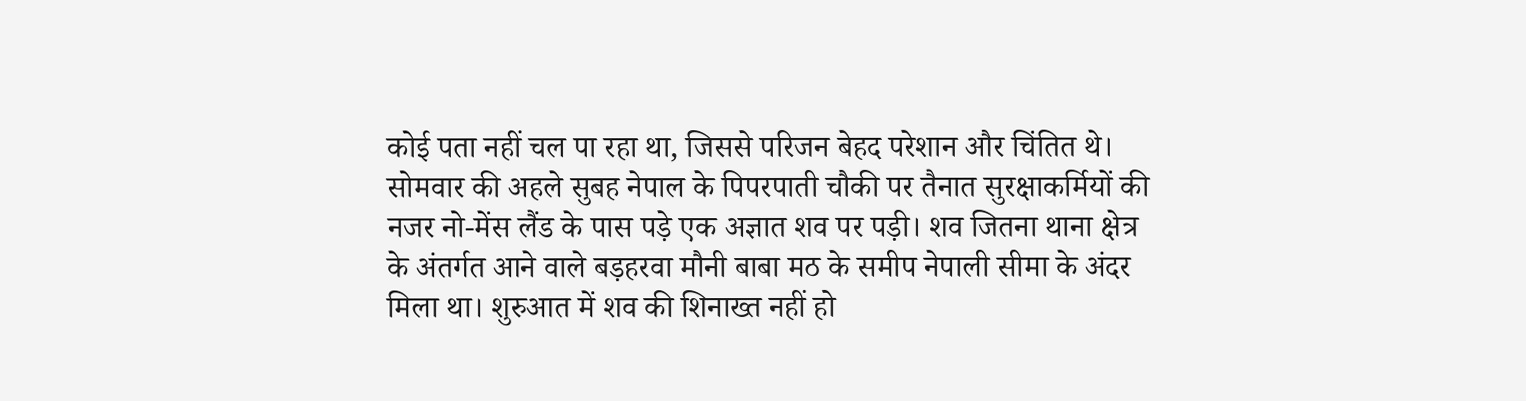कोई पता नहीं चल पा रहा था, जिससे परिजन बेहद परेशान और चिंतित थे।
सोमवार की अहले सुबह नेपाल के पिपरपाती चौकी पर तैनात सुरक्षाकर्मियों की नजर नो-मेंस लैंड के पास पड़े एक अज्ञात शव पर पड़ी। शव जितना थाना क्षेत्र के अंतर्गत आने वाले बड़हरवा मौनी बाबा मठ के समीप नेपाली सीमा के अंदर मिला था। शुरुआत में शव की शिनाख्त नहीं हो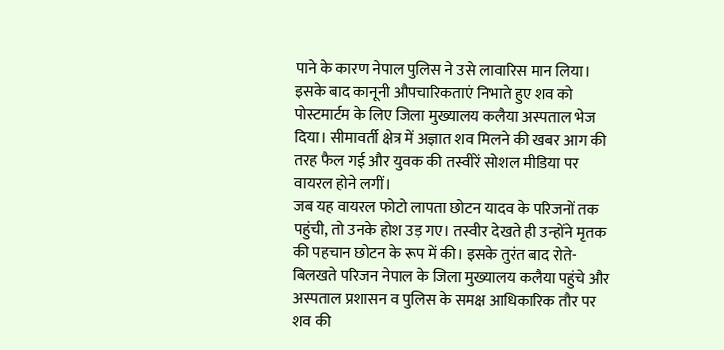पाने के कारण नेपाल पुलिस ने उसे लावारिस मान लिया। इसके बाद कानूनी औपचारिकताएं निभाते हुए शव को पोस्टमार्टम के लिए जिला मुख्यालय कलैया अस्पताल भेज दिया। सीमावर्ती क्षेत्र में अज्ञात शव मिलने की खबर आग की तरह फैल गई और युवक की तस्वीरें सोशल मीडिया पर वायरल होने लगीं।
जब यह वायरल फोटो लापता छोटन यादव के परिजनों तक पहुंची, तो उनके होश उड़ गए। तस्वीर देखते ही उन्होंने मृतक की पहचान छोटन के रूप में की। इसके तुरंत बाद रोते-बिलखते परिजन नेपाल के जिला मुख्यालय कलैया पहुंचे और अस्पताल प्रशासन व पुलिस के समक्ष आधिकारिक तौर पर शव की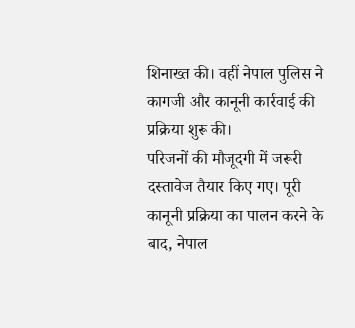शिनाख्त की। वहीं नेपाल पुलिस ने कागजी और कानूनी कार्रवाई की प्रक्रिया शुरू की।
परिजनों की मौजूदगी में जरूरी दस्तावेज तैयार किए गए। पूरी कानूनी प्रक्रिया का पालन करने के बाद, नेपाल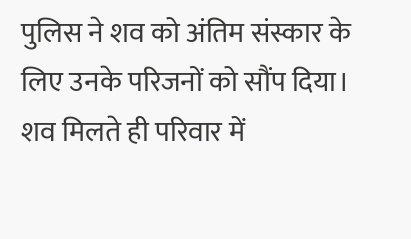पुलिस ने शव को अंतिम संस्कार के लिए उनके परिजनों को सौंप दिया। शव मिलते ही परिवार में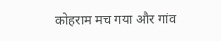कोहराम मच गया और गांव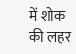में शोक की लहर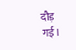दौड़ गई।